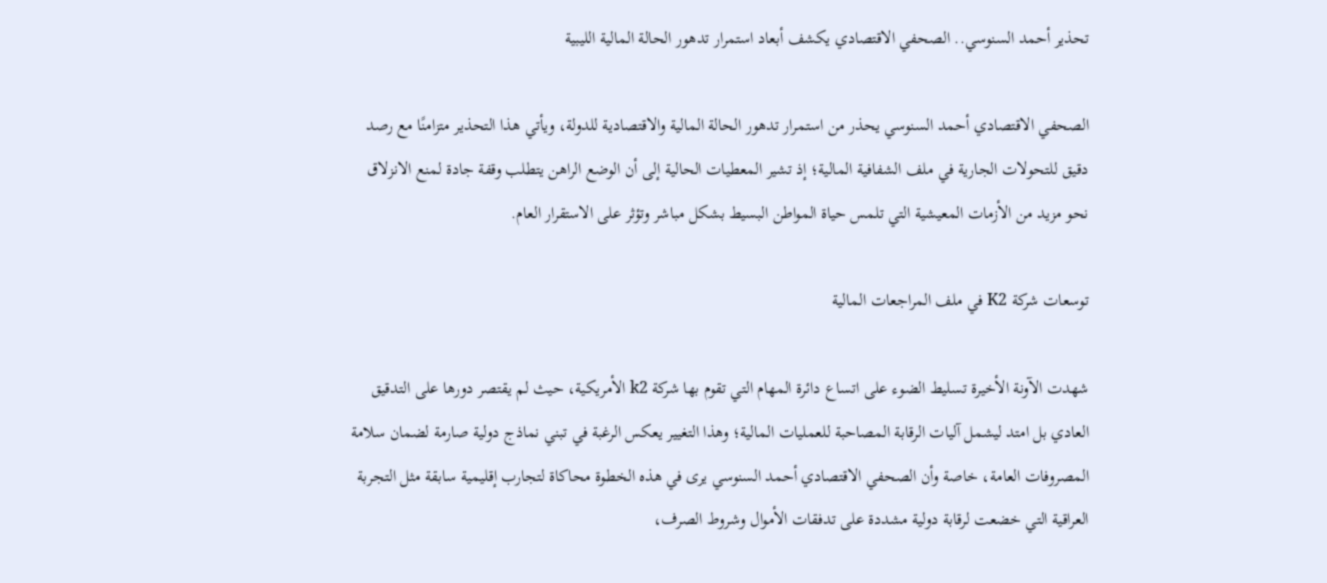تحذير أحمد السنوسي.. الصحفي الاقتصادي يكشف أبعاد استمرار تدهور الحالة المالية الليبية

الصحفي الاقتصادي أحمد السنوسي يحذر من استمرار تدهور الحالة المالية والاقتصادية للدولة، ويأتي هذا التحذير متزامنًا مع رصد دقيق للتحولات الجارية في ملف الشفافية المالية؛ إذ تشير المعطيات الحالية إلى أن الوضع الراهن يتطلب وقفة جادة لمنع الانزلاق نحو مزيد من الأزمات المعيشية التي تلمس حياة المواطن البسيط بشكل مباشر وتؤثر على الاستقرار العام.

توسعات شركة K2 في ملف المراجعات المالية

شهدت الآونة الأخيرة تسليط الضوء على اتساع دائرة المهام التي تقوم بها شركة k2 الأمريكية، حيث لم يقتصر دورها على التدقيق العادي بل امتد ليشمل آليات الرقابة المصاحبة للعمليات المالية؛ وهذا التغيير يعكس الرغبة في تبني نماذج دولية صارمة لضمان سلامة المصروفات العامة، خاصة وأن الصحفي الاقتصادي أحمد السنوسي يرى في هذه الخطوة محاكاة لتجارب إقليمية سابقة مثل التجربة العراقية التي خضعت لرقابة دولية مشددة على تدفقات الأموال وشروط الصرف،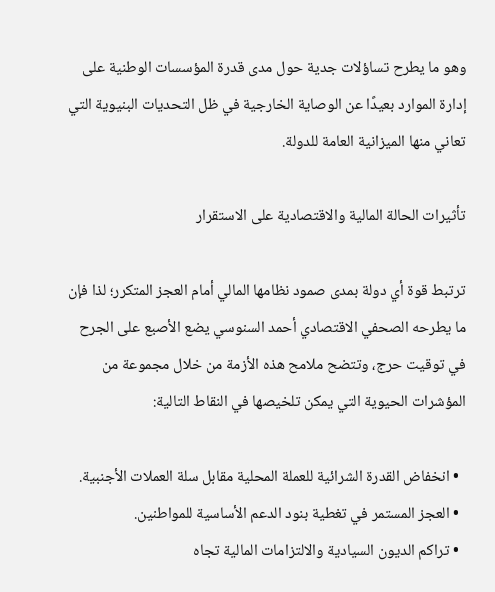وهو ما يطرح تساؤلات جدية حول مدى قدرة المؤسسات الوطنية على إدارة الموارد بعيدًا عن الوصاية الخارجية في ظل التحديات البنيوية التي تعاني منها الميزانية العامة للدولة.

تأثيرات الحالة المالية والاقتصادية على الاستقرار

ترتبط قوة أي دولة بمدى صمود نظامها المالي أمام العجز المتكرر؛ لذا فإن ما يطرحه الصحفي الاقتصادي أحمد السنوسي يضع الأصبع على الجرح في توقيت حرج، وتتضح ملامح هذه الأزمة من خلال مجموعة من المؤشرات الحيوية التي يمكن تلخيصها في النقاط التالية:

  • انخفاض القدرة الشرائية للعملة المحلية مقابل سلة العملات الأجنبية.
  • العجز المستمر في تغطية بنود الدعم الأساسية للمواطنين.
  • تراكم الديون السيادية والالتزامات المالية تجاه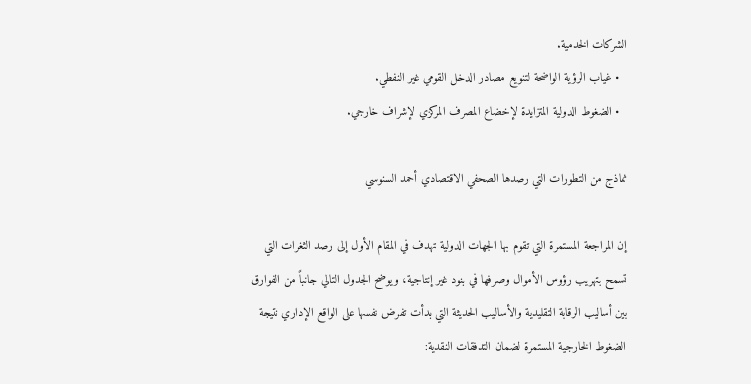الشركات الخدمية.
  • غياب الرؤية الواضحة لتنويع مصادر الدخل القومي غير النفطي.
  • الضغوط الدولية المتزايدة لإخضاع المصرف المركزي لإشراف خارجي.

نماذج من التطورات التي رصدها الصحفي الاقتصادي أحمد السنوسي

إن المراجعة المستمرة التي تقوم بها الجهات الدولية تهدف في المقام الأول إلى رصد الثغرات التي تسمح بتهريب رؤوس الأموال وصرفها في بنود غير إنتاجية، ويوضح الجدول التالي جانباً من الفوارق بين أساليب الرقابة التقليدية والأساليب الحديثة التي بدأت تفرض نفسها على الواقع الإداري نتيجة الضغوط الخارجية المستمرة لضمان التدفقات النقدية: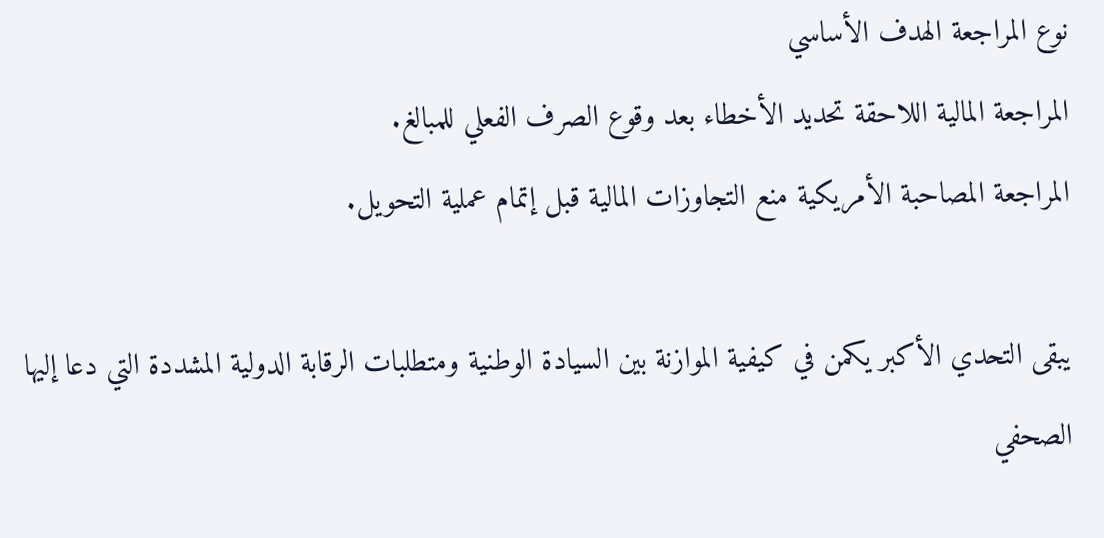نوع المراجعة الهدف الأساسي
المراجعة المالية اللاحقة تحديد الأخطاء بعد وقوع الصرف الفعلي للمبالغ.
المراجعة المصاحبة الأمريكية منع التجاوزات المالية قبل إتمام عملية التحويل.

يبقى التحدي الأكبر يكمن في كيفية الموازنة بين السيادة الوطنية ومتطلبات الرقابة الدولية المشددة التي دعا إليها الصحفي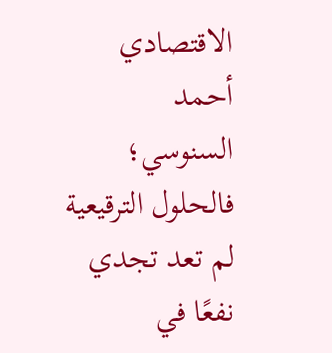الاقتصادي أحمد السنوسي؛ فالحلول الترقيعية لم تعد تجدي نفعًا في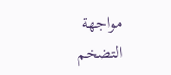مواجهة التضخم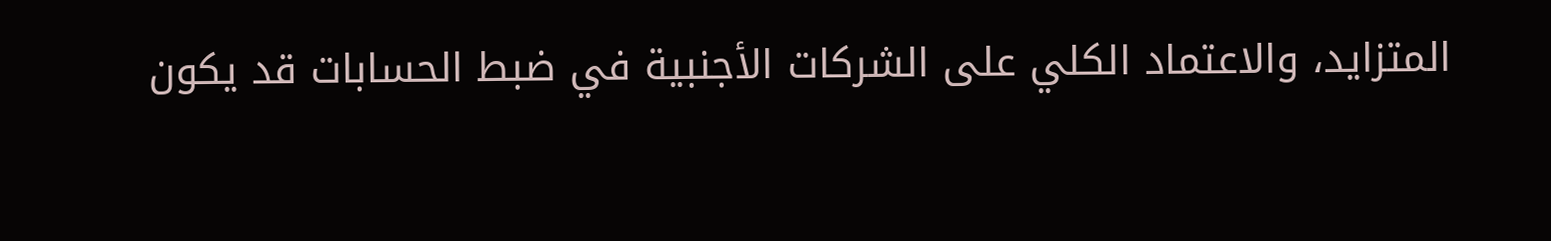المتزايد، والاعتماد الكلي على الشركات الأجنبية في ضبط الحسابات قد يكون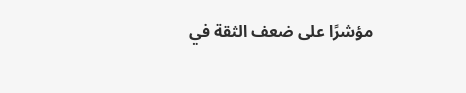مؤشرًا على ضعف الثقة في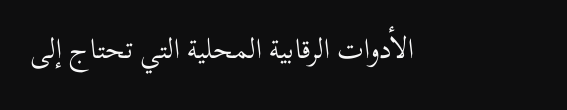الأدوات الرقابية المحلية التي تحتاج إلى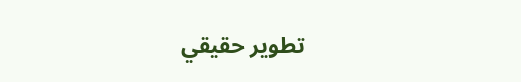تطوير حقيقي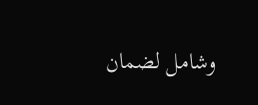وشامل لضمان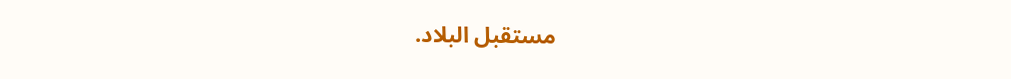مستقبل البلاد.